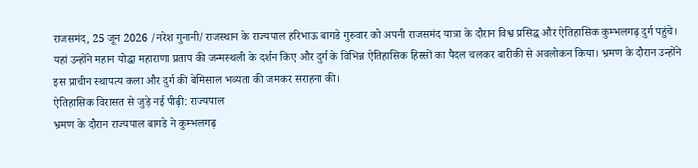राजसमंद, 25 जून 2026 /नरेश गुनानी/राजस्थान के राज्यपाल हरिभाऊ बागडे गुरुवार को अपनी राजसमंद यात्रा के दौरान विश्व प्रसिद्ध और ऐतिहासिक कुम्भलगढ़ दुर्ग पहुंचे। यहां उन्होंने महान योद्धा महाराणा प्रताप की जन्मस्थली के दर्शन किए और दुर्ग के विभिन्न ऐतिहासिक हिस्सों का पैदल चलकर बारीकी से अवलोकन किया। भ्रमण के दौरान उन्होंने इस प्राचीन स्थापत्य कला और दुर्ग की बेमिसाल भव्यता की जमकर सराहना की।
ऐतिहासिक विरासत से जुड़े नई पीढ़ी: राज्यपाल
भ्रमण के दौरान राज्यपाल बागडे ने कुम्भलगढ़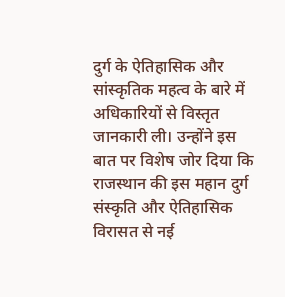दुर्ग के ऐतिहासिक और सांस्कृतिक महत्व के बारे में अधिकारियों से विस्तृत जानकारी ली। उन्होंने इस बात पर विशेष जोर दिया कि राजस्थान की इस महान दुर्ग संस्कृति और ऐतिहासिक विरासत से नई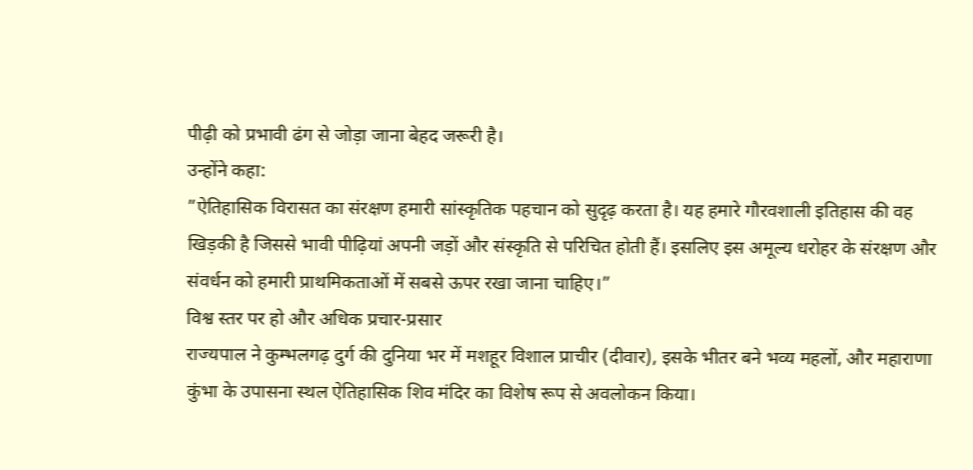पीढ़ी को प्रभावी ढंग से जोड़ा जाना बेहद जरूरी है।
उन्होंने कहा:
”ऐतिहासिक विरासत का संरक्षण हमारी सांस्कृतिक पहचान को सुदृढ़ करता है। यह हमारे गौरवशाली इतिहास की वह खिड़की है जिससे भावी पीढ़ियां अपनी जड़ों और संस्कृति से परिचित होती हैं। इसलिए इस अमूल्य धरोहर के संरक्षण और संवर्धन को हमारी प्राथमिकताओं में सबसे ऊपर रखा जाना चाहिए।”
विश्व स्तर पर हो और अधिक प्रचार-प्रसार
राज्यपाल ने कुम्भलगढ़ दुर्ग की दुनिया भर में मशहूर विशाल प्राचीर (दीवार), इसके भीतर बने भव्य महलों, और महाराणा कुंभा के उपासना स्थल ऐतिहासिक शिव मंदिर का विशेष रूप से अवलोकन किया।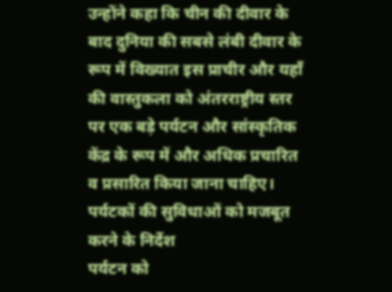उन्होंने कहा कि चीन की दीवार के बाद दुनिया की सबसे लंबी दीवार के रूप में विख्यात इस प्राचीर और यहाँ की वास्तुकला को अंतरराष्ट्रीय स्तर पर एक बड़े पर्यटन और सांस्कृतिक केंद्र के रूप में और अधिक प्रचारित व प्रसारित किया जाना चाहिए।
पर्यटकों की सुविधाओं को मजबूत करने के निर्देश
पर्यटन को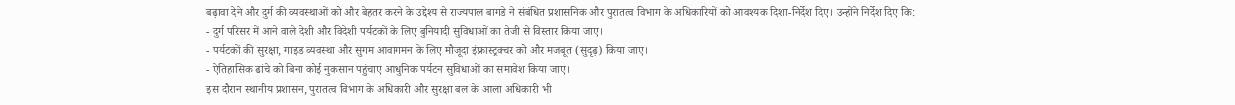बढ़ावा देने और दुर्ग की व्यवस्थाओं को और बेहतर करने के उद्देश्य से राज्यपाल बागडे ने संबंधित प्रशासनिक और पुरातत्व विभाग के अधिकारियों को आवश्यक दिशा-निर्देश दिए। उन्होंने निर्देश दिए कि:
- दुर्ग परिसर में आने वाले देशी और विदेशी पर्यटकों के लिए बुनियादी सुविधाओं का तेजी से विस्तार किया जाए।
- पर्यटकों की सुरक्षा, गाइड व्यवस्था और सुगम आवागमन के लिए मौजूदा इंफ्रास्ट्रक्चर को और मजबूत (सुदृढ़) किया जाए।
- ऐतिहासिक ढांचे को बिना कोई नुकसान पहुंचाए आधुनिक पर्यटन सुविधाओं का समावेश किया जाए।
इस दौरान स्थानीय प्रशासन, पुरातत्व विभाग के अधिकारी और सुरक्षा बल के आला अधिकारी भी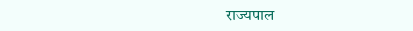राज्यपाल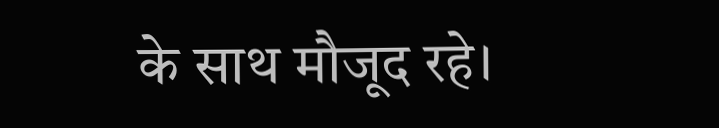के साथ मौजूद रहे।